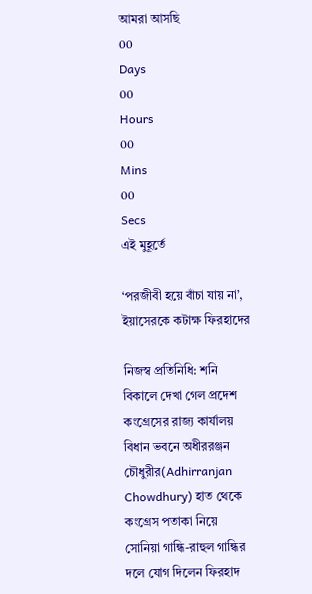আমরা আসছি
00
Days
00
Hours
00
Mins
00
Secs
এই মুহূর্তে

‘পরজীবী হয়ে বাঁচা যায় না’, ইয়াসেরকে কটাক্ষ ফিরহাদের

নিজস্ব প্রতিনিধি: শনি বিকালে দেখা গেল প্রদেশ কংগ্রেসের রাজ্য কার্যালয় বিধান ভবনে অধীররঞ্জন চৌধুরীর(Adhirranjan Chowdhury) হাত থেকে কংগ্রেস পতাকা নিয়ে সোনিয়া গান্ধি-রাহুল গান্ধির দলে যোগ দিলেন ফিরহাদ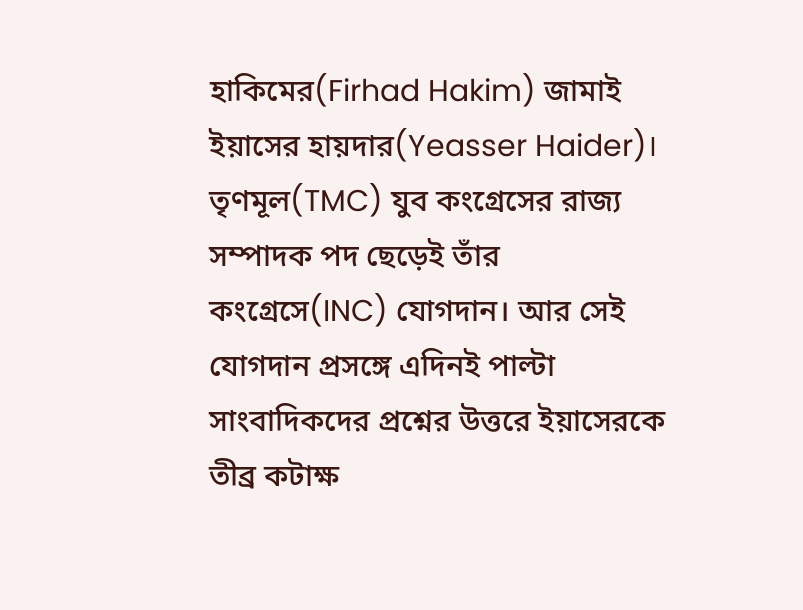হাকিমের(Firhad Hakim) জামাই ইয়াসের হায়দার(Yeasser Haider)। তৃণমূল(TMC) যুব কংগ্রেসের রাজ্য সম্পাদক পদ ছেড়েই তাঁর কংগ্রেসে(INC) যোগদান। আর সেই যোগদান প্রসঙ্গে এদিনই পাল্টা সাংবাদিকদের প্রশ্নের উত্তরে ইয়াসেরকে তীব্র কটাক্ষ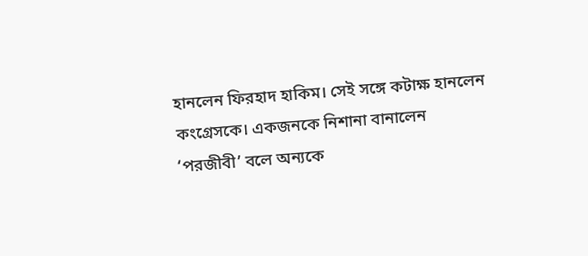হানলেন ফিরহাদ হাকিম। সেই সঙ্গে কটাক্ষ হানলেন কংগ্রেসকে। একজনকে নিশানা বানালেন ‘পরজীবী’ বলে অন্যকে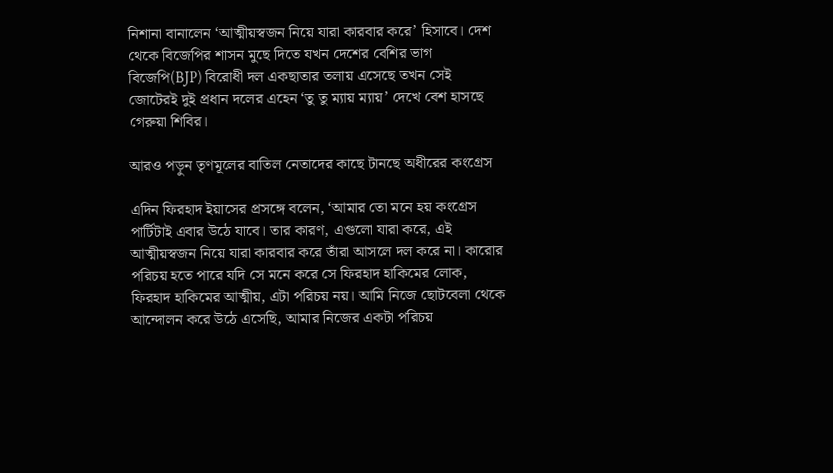নিশানা বানালেন ‘আত্মীয়স্বজন নিয়ে যারা কারবার করে’ হিসাবে। দেশ থেকে বিজেপির শাসন মুছে দিতে যখন দেশের বেশির ভাগ বিজেপি(BJP) বিরোধী দল একছাতার তলায় এসেছে তখন সেই জোটেরই দুই প্রধান দলের এহেন ‘তু তু ম্যায় ম্যায়’ দেখে বেশ হাসছে গেরুয়া শিবির।

আরও পড়ুন তৃণমূলের বাতিল নেতাদের কাছে টানছে অধীরের কংগ্রেস

এদিন ফিরহাদ ইয়াসের প্রসঙ্গে বলেন, ‘আমার তো মনে হয় কংগ্রেস পার্টিটাই এবার উঠে যাবে। তার কারণ, এগুলো যারা করে, এই আত্মীয়স্বজন নিয়ে যারা কারবার করে তাঁরা আসলে দল করে না। কারোর পরিচয় হতে পারে যদি সে মনে করে সে ফিরহাদ হাকিমের লোক, ফিরহাদ হাকিমের আত্মীয়, এটা পরিচয় নয়। আমি নিজে ছোটবেলা থেকে আন্দোলন করে উঠে এসেছি, আমার নিজের একটা পরিচয়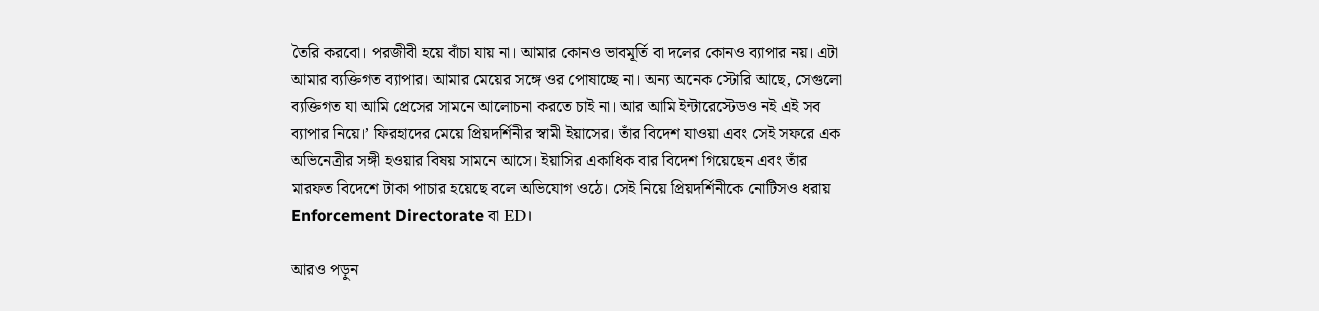তৈরি করবো। পরজীবী হয়ে বাঁচা যায় না। আমার কোনও ভাবমূর্তি বা দলের কোনও ব্যাপার নয়। এটা আমার ব্যক্তিগত ব্যাপার। আমার মেয়ের সঙ্গে ওর পোষাচ্ছে না। অন্য অনেক স্টোরি আছে, সেগুলো ব্যক্তিগত যা আমি প্রেসের সামনে আলোচনা করতে চাই না। আর আমি ইন্টারেস্টেডও নই এই সব ব্যাপার নিয়ে।’ ফিরহাদের মেয়ে প্রিয়দর্শিনীর স্বামী ইয়াসের। তাঁর বিদেশ যাওয়া এবং সেই সফরে এক অভিনেত্রীর সঙ্গী হওয়ার বিষয় সামনে আসে। ইয়াসির একাধিক বার বিদেশ গিয়েছেন এবং তাঁর মারফত বিদেশে টাকা পাচার হয়েছে বলে অভিযোগ ওঠে। সেই নিয়ে প্রিয়দর্শিনীকে নোটিসও ধরায় Enforcement Directorate বা ED।

আরও পড়ুন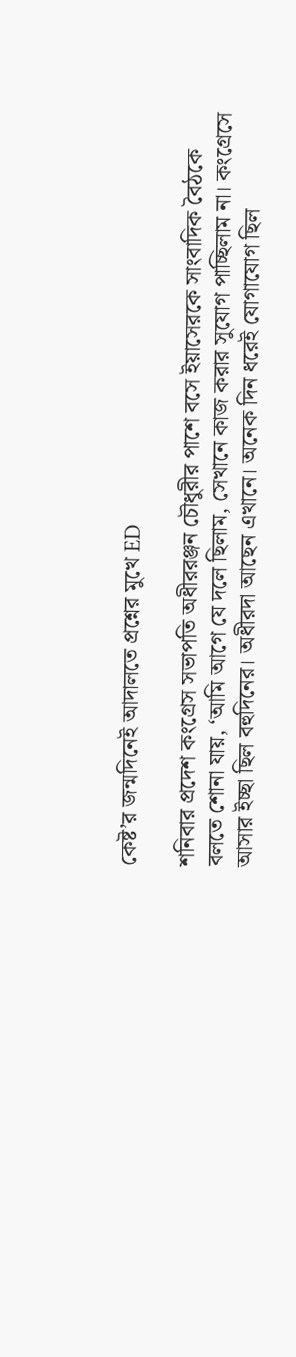কেষ্ট’র জন্মদিনেই আদালতে প্রশ্নের মুখে ED

শনিবার প্রদেশ কংগ্রেস সভাপতি অধীররঞ্জন চৌধুরীর পাশে বসে ইয়াসেরকে সাংবাদিক বৈঠকে বলতে শোনা যায়, ‘আমি আগে যে দলে ছিলাম, সেখানে কাজ করার সুযোগ পাচ্ছিলাম না। কংগ্রেসে আসার ইচ্ছা ছিল বহুদিনের। অধীরদা আছেন এখানে। অনেক দিন ধরেই যোগাযোগ ছিল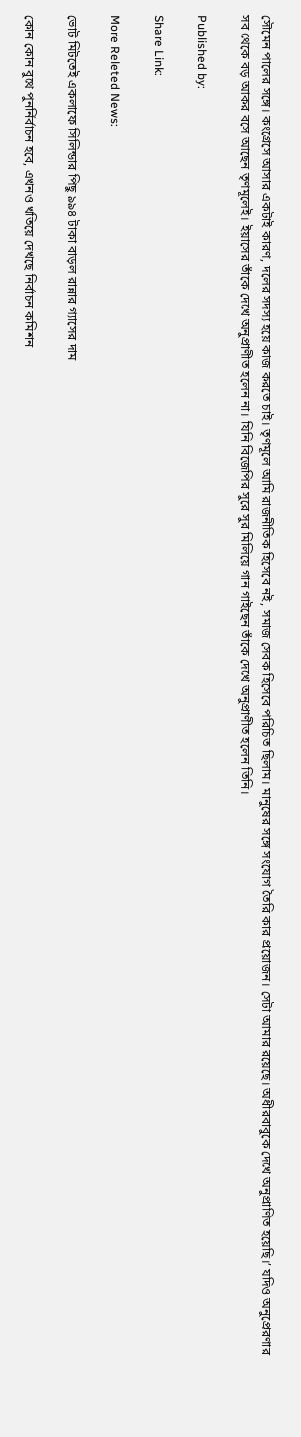সৌমেন পালের সঙ্গে। কংগ্রেসে আসার একটাই কারণ, দলের সদস্য হয়ে কাজ করতে চাই। তৃণমূলে আমি রাজনীতিক হিসেবে নই, সমাজ সেবক হিসেবে পরিচিত ছিলাম। মানুষের সঙ্গে সংযোগ তৈরি কার প্রয়োজন। সেটা আমার রয়েছে। অধীরবাবুকে দেখে অনুপ্রাণিত হয়েছি।’ যদিও অনুপ্রেরণার সব থেকে বড় আকর বসে আছেন তৃণমূলেই। ইয়াসের তাঁকে দেখে অনুপ্রাণীত হলেন না। যিনি বিজেপির সুরে সুর মিলিয়ে গান গাইছেন তাঁকে দেখে অনুপ্রাণীত হলেন তিনি।

Published by:

Share Link:

More Releted News:

ভোট মিটতেই একলাফে সিলিন্ডার পিছু ৯৯৪ টাকা বাড়ল রান্নার গ্যাসের দাম

কোন কোন বুথে পুনর্নির্বাচন হবে, এখনও খতিয়ে দেখছে নির্বাচন কমিশন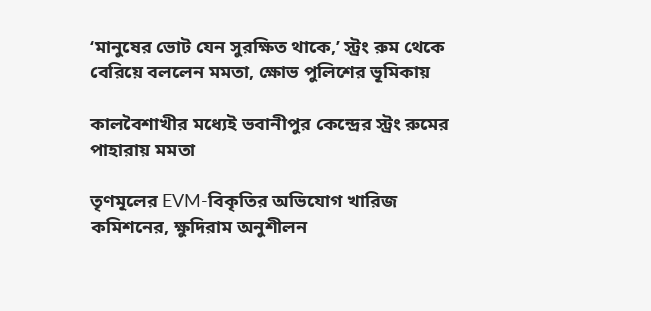‘মানুষের ভোট যেন সুরক্ষিত থাকে,’ স্ট্রং রুম থেকে বেরিয়ে বললেন মমতা, ক্ষোভ পুলিশের ভূমিকায়

কালবৈশাখীর মধ্যেই ভবানীপুর কেন্দ্রের স্ট্রং রুমের পাহারায় মমতা

তৃণমূলের EVM-বিকৃতির অভিযোগ খারিজ কমিশনের, ক্ষুদিরাম অনুশীলন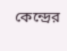কেন্দ্রের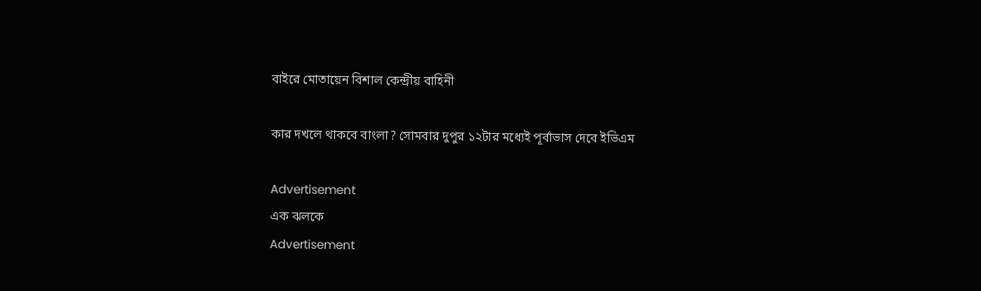বাইরে মোতায়েন বিশাল কেন্দ্রীয় বাহিনী

কার দখলে থাকবে বাংলা? সোমবার দুপুর ১২টার মধ্যেই পূর্বাভাস দেবে ইভিএম

Advertisement
এক ঝলকে
Advertisement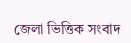জেলা ভিত্তিক সংবাদ